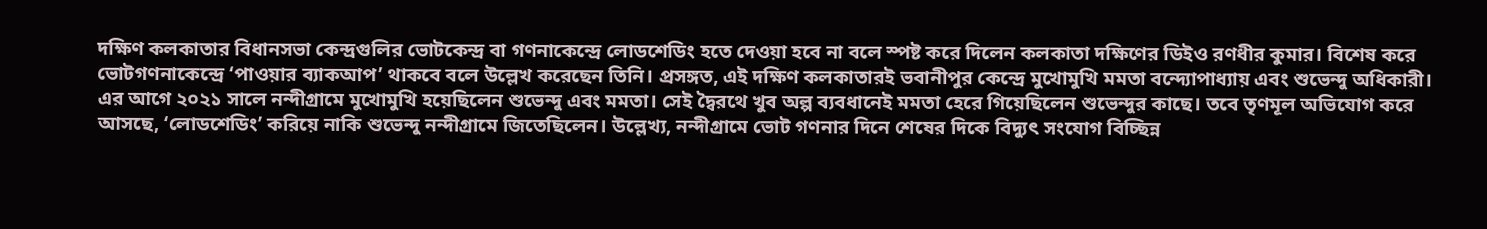দক্ষিণ কলকাতার বিধানসভা কেন্দ্রগুলির ভোটকেন্দ্র বা গণনাকেন্দ্রে লোডশেডিং হতে দেওয়া হবে না বলে স্পষ্ট করে দিলেন কলকাতা দক্ষিণের ডিইও রণধীর কুমার। বিশেষ করে ভোটগণনাকেন্দ্রে ‘পাওয়ার ব্যাকআপ’ থাকবে বলে উল্লেখ করেছেন তিনি। প্রসঙ্গত, এই দক্ষিণ কলকাতারই ভবানীপুর কেন্দ্রে মুখোমুখি মমতা বন্দ্যোপাধ্যায় এবং শুভেন্দু অধিকারী। এর আগে ২০২১ সালে নন্দীগ্রামে মুখোমুখি হয়েছিলেন শুভেন্দু এবং মমতা। সেই দ্বৈরথে খুব অল্প ব্যবধানেই মমতা হেরে গিয়েছিলেন শুভেন্দুর কাছে। তবে তৃণমূল অভিযোগ করে আসছে, ‘লোডশেডিং’ করিয়ে নাকি শুভেন্দু নন্দীগ্রামে জিতেছিলেন। উল্লেখ্য, নন্দীগ্রামে ভোট গণনার দিনে শেষের দিকে বিদ্যুৎ সংযোগ বিচ্ছিন্ন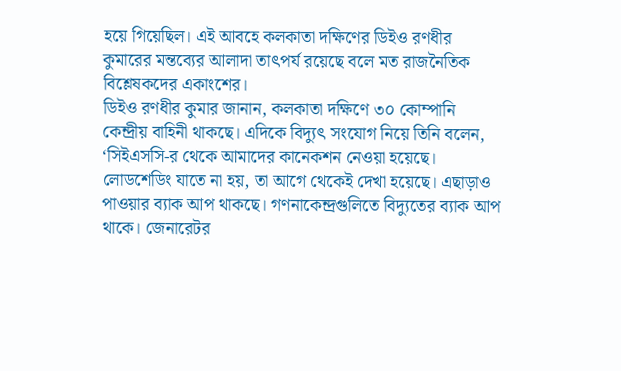হয়ে গিয়েছিল। এই আবহে কলকাতা দক্ষিণের ডিইও রণধীর কুমারের মন্তব্যের আলাদা তাৎপর্য রয়েছে বলে মত রাজনৈতিক বিশ্লেষকদের একাংশের।
ডিইও রণধীর কুমার জানান, কলকাতা দক্ষিণে ৩০ কোম্পানি কেন্দ্রীয় বাহিনী থাকছে। এদিকে বিদ্যুৎ সংযোগ নিয়ে তিনি বলেন, ‘সিইএসসি-র থেকে আমাদের কানেকশন নেওয়া হয়েছে। লোডশেডিং যাতে না হয়, তা আগে থেকেই দেখা হয়েছে। এছাড়াও পাওয়ার ব্যাক আপ থাকছে। গণনাকেন্দ্রগুলিতে বিদ্যুতের ব্যাক আপ থাকে। জেনারেটর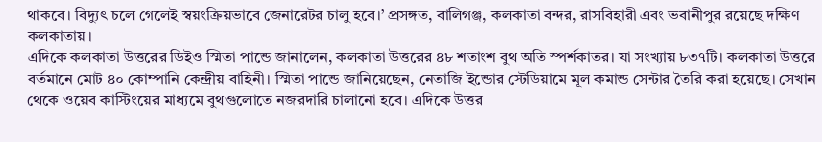থাকবে। বিদ্যুৎ চলে গেলেই স্বয়ংক্রিয়ভাবে জেনারেটর চালু হবে।’ প্রসঙ্গত, বালিগঞ্জ, কলকাতা বন্দর, রাসবিহারী এবং ভবানীপুর রয়েছে দক্ষিণ কলকাতায়।
এদিকে কলকাতা উত্তরের ডিইও স্মিতা পান্ডে জানালেন, কলকাতা উত্তরের ৪৮ শতাংশ বুথ অতি স্পর্শকাতর। যা সংখ্যায় ৮৩৭টি। কলকাতা উত্তরে বর্তমানে মোট ৪০ কোম্পানি কেন্দ্রীয় বাহিনী। স্মিতা পান্ডে জানিয়েছেন, নেতাজি ইন্ডোর স্টেডিয়ামে মূল কমান্ড সেন্টার তৈরি করা হয়েছে। সেখান থেকে ওয়েব কাস্টিংয়ের মাধ্যমে বুথগুলোতে নজরদারি চালানো হবে। এদিকে উত্তর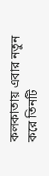কলকাতায় এবার নতুন করে তিনটি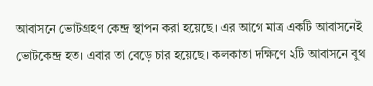আবাসনে ভোটগ্রহণ কেন্দ্র স্থাপন করা হয়েছে। এর আগে মাত্র একটি আবাসনেই ভোটকেন্দ্র হত। এবার তা বেড়ে চার হয়েছে। কলকাতা দক্ষিণে ২টি আবাসনে বুথ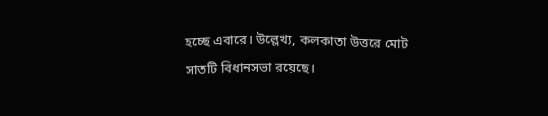হচ্ছে এবারে। উল্লেখ্য, কলকাতা উত্তরে মোট সাতটি বিধানসভা রয়েছে।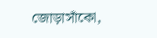জোড়াসাঁকো,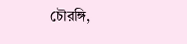চৌরঙ্গি,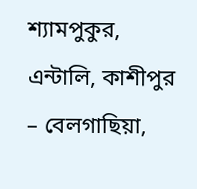শ্যামপুকুর, এন্টালি, কাশীপুর – বেলগাছিয়া,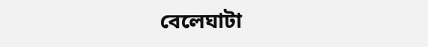বেলেঘাটা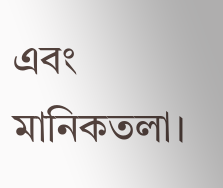এবং মানিকতলা।